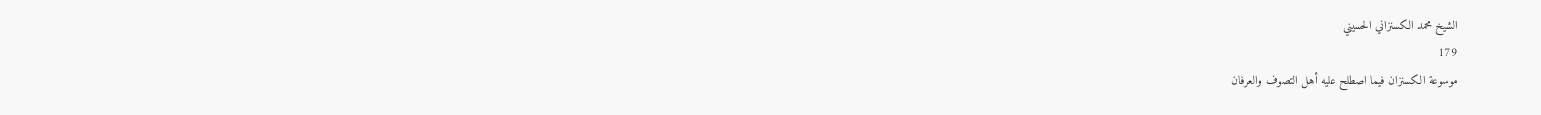الشيخ محمد الكسنزاني الحسيني
179
موسوعة الكسنزان فيما اصطلح عليه أهل التصوف والعرفان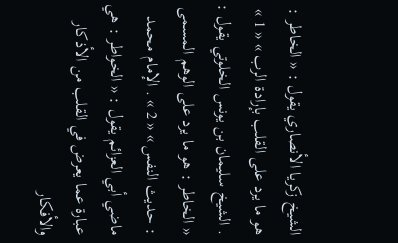الشيخ زكريا الأنصاري يقول : « الخاطر : هو ما يرد على القلب بإرادة الرب » « 1 » . الشيخ سليمان بن يونس الخلوتي يقول : « الخاطر : هو ما يرد على الوهم المسمى : حديث النفس » « 2 » . الإمام محمد ماضي أبي العزائم يقول : « الخواطر : هي عبارة عما يعرض في القلب من الأذكار والأفكار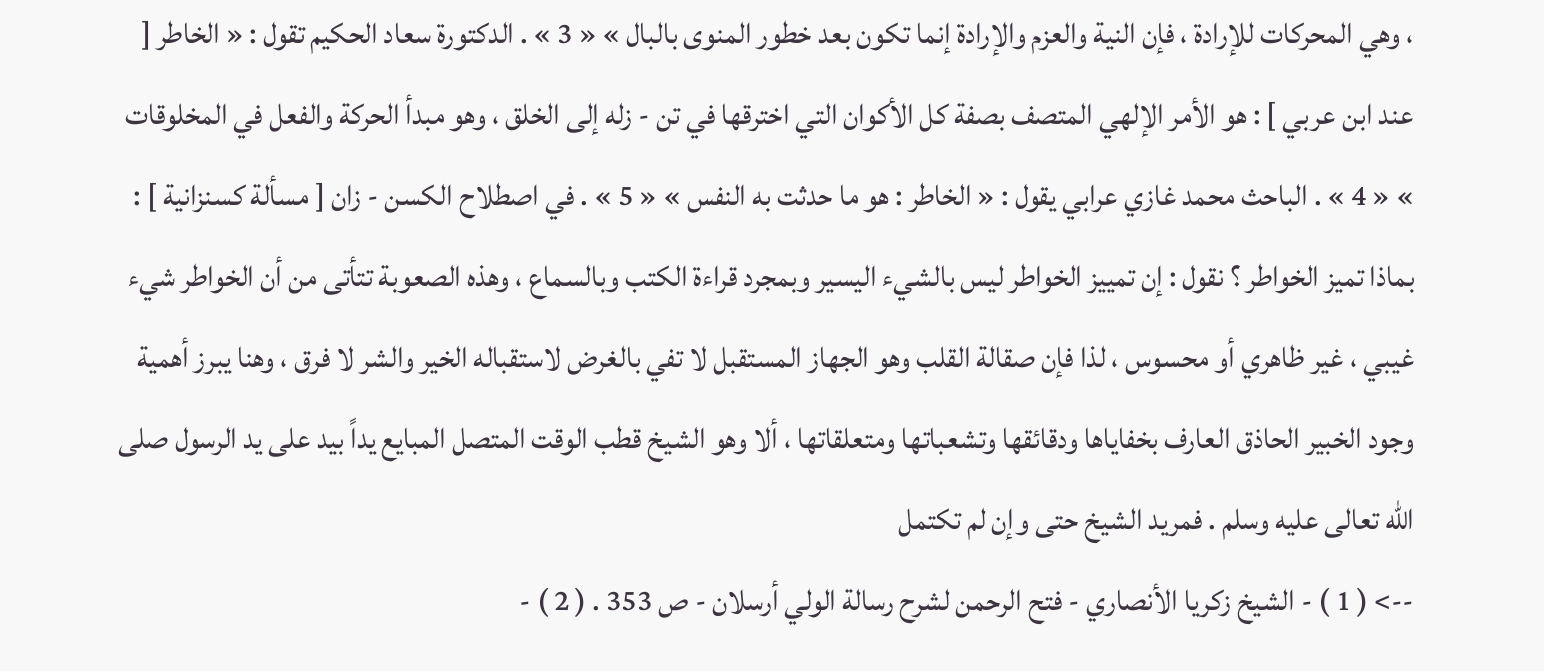، وهي المحركات للإرادة ، فإن النية والعزم والإرادة إنما تكون بعد خطور المنوى بالبال » « 3 » . الدكتورة سعاد الحكيم تقول : « الخاطر [ عند ابن عربي ] : هو الأمر الإلهي المتصف بصفة كل الأكوان التي اخترقها في تن - زله إلى الخلق ، وهو مبدأ الحركة والفعل في المخلوقات » « 4 » . الباحث محمد غازي عرابي يقول : « الخاطر : هو ما حدثت به النفس » « 5 » . في اصطلاح الكسن - زان [ مسألة كسنزانية ] : بماذا تميز الخواطر ؟ نقول : إن تمييز الخواطر ليس بالشيء اليسير وبمجرد قراءة الكتب وبالسماع ، وهذه الصعوبة تتأتى من أن الخواطر شيء غيبي ، غير ظاهري أو محسوس ، لذا فإن صقالة القلب وهو الجهاز المستقبل لا تفي بالغرض لاستقباله الخير والشر لا فرق ، وهنا يبرز أهمية وجود الخبير الحاذق العارف بخفاياها ودقائقها وتشعباتها ومتعلقاتها ، ألا وهو الشيخ قطب الوقت المتصل المبايع يداً بيد على يد الرسول صلى الله تعالى عليه وسلم . فمريد الشيخ حتى وإن لم تكتمل
--> ( 1 ) - الشيخ زكريا الأنصاري - فتح الرحمن لشرح رسالة الولي أرسلان - ص 353 . ( 2 ) -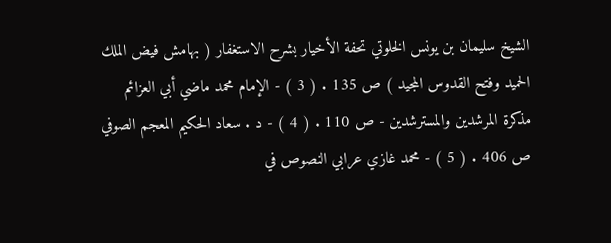الشيخ سليمان بن يونس الخلوتي تحفة الأخيار بشرح الاستغفار ( بهامش فيض الملك الحميد وفتح القدوس المجيد ) ص 135 . ( 3 ) - الإمام محمد ماضي أبي العزائم مذكرة المرشدين والمسترشدين - ص 110 . ( 4 ) - د . سعاد الحكيم المعجم الصوفي ص 406 . ( 5 ) - محمد غازي عرابي النصوص في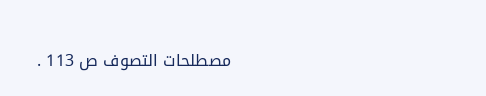مصطلحات التصوف ص 113 .